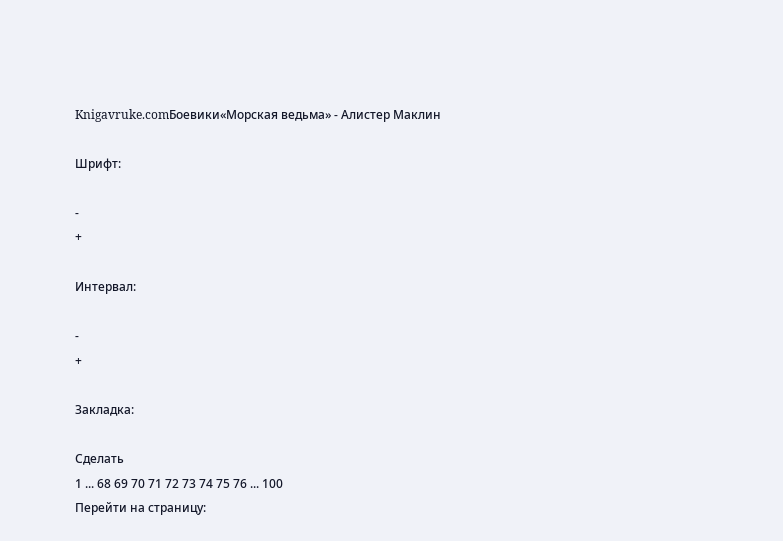Knigavruke.comБоевики«Морская ведьма» - Алистер Маклин

Шрифт:

-
+

Интервал:

-
+

Закладка:

Сделать
1 ... 68 69 70 71 72 73 74 75 76 ... 100
Перейти на страницу: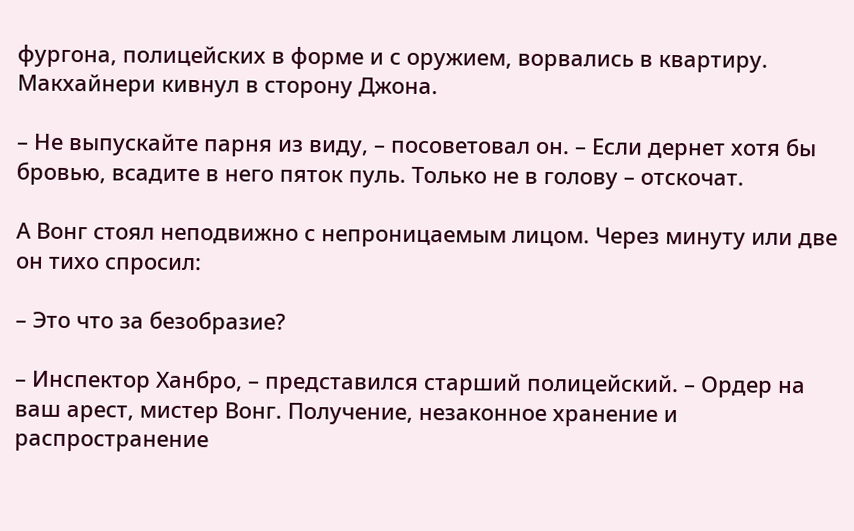фургона, полицейских в форме и с оружием, ворвались в квартиру. Макхайнери кивнул в сторону Джона.

– Не выпускайте парня из виду, – посоветовал он. – Если дернет хотя бы бровью, всадите в него пяток пуль. Только не в голову – отскочат.

А Вонг стоял неподвижно с непроницаемым лицом. Через минуту или две он тихо спросил:

– Это что за безобразие?

– Инспектор Ханбро, – представился старший полицейский. – Ордер на ваш арест, мистер Вонг. Получение, незаконное хранение и распространение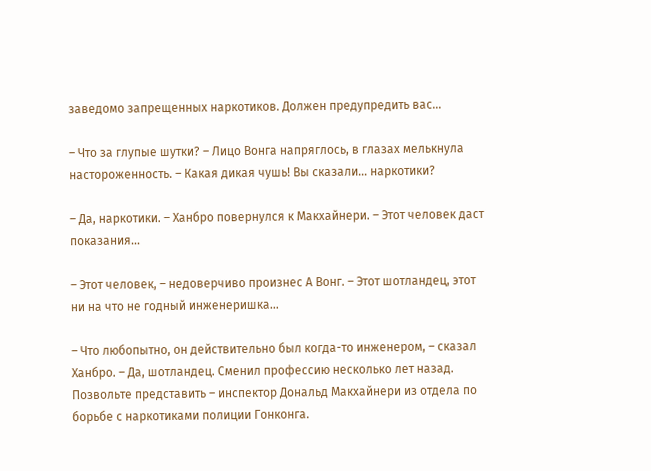заведомо запрещенных наркотиков. Должен предупредить вас…

– Что за глупые шутки? – Лицо Вонга напряглось, в глазах мелькнула настороженность. – Какая дикая чушь! Вы сказали… наркотики?

– Да, наркотики. – Ханбро повернулся к Макхайнери. – Этот человек даст показания…

– Этот человек, – недоверчиво произнес А Вонг. – Этот шотландец, этот ни на что не годный инженеришка…

– Что любопытно, он действительно был когда-то инженером, – сказал Ханбро. – Да, шотландец. Сменил профессию несколько лет назад. Позвольте представить – инспектор Дональд Макхайнери из отдела по борьбе с наркотиками полиции Гонконга.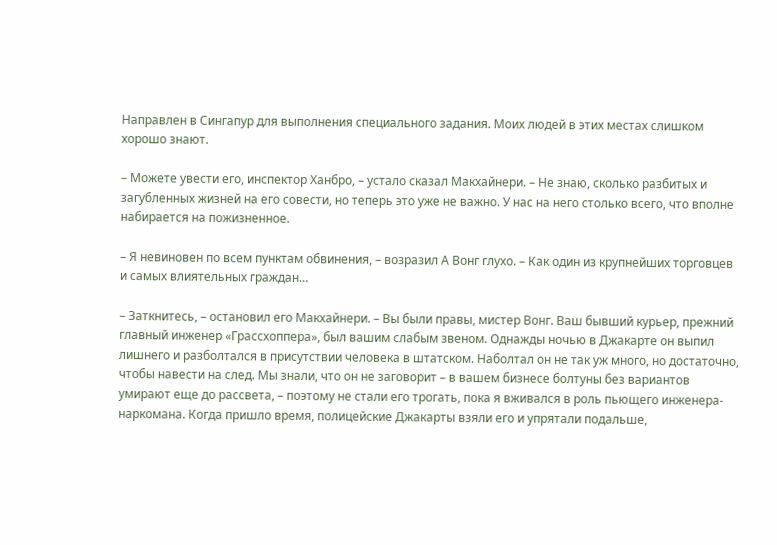Направлен в Сингапур для выполнения специального задания. Моих людей в этих местах слишком хорошо знают.

– Можете увести его, инспектор Ханбро, – устало сказал Макхайнери. – Не знаю, сколько разбитых и загубленных жизней на его совести, но теперь это уже не важно. У нас на него столько всего, что вполне набирается на пожизненное.

– Я невиновен по всем пунктам обвинения, – возразил А Вонг глухо. – Как один из крупнейших торговцев и самых влиятельных граждан…

– Заткнитесь, – остановил его Макхайнери. – Вы были правы, мистер Вонг. Ваш бывший курьер, прежний главный инженер «Грассхоппера», был вашим слабым звеном. Однажды ночью в Джакарте он выпил лишнего и разболтался в присутствии человека в штатском. Наболтал он не так уж много, но достаточно, чтобы навести на след. Мы знали, что он не заговорит – в вашем бизнесе болтуны без вариантов умирают еще до рассвета, – поэтому не стали его трогать, пока я вживался в роль пьющего инженера-наркомана. Когда пришло время, полицейские Джакарты взяли его и упрятали подальше,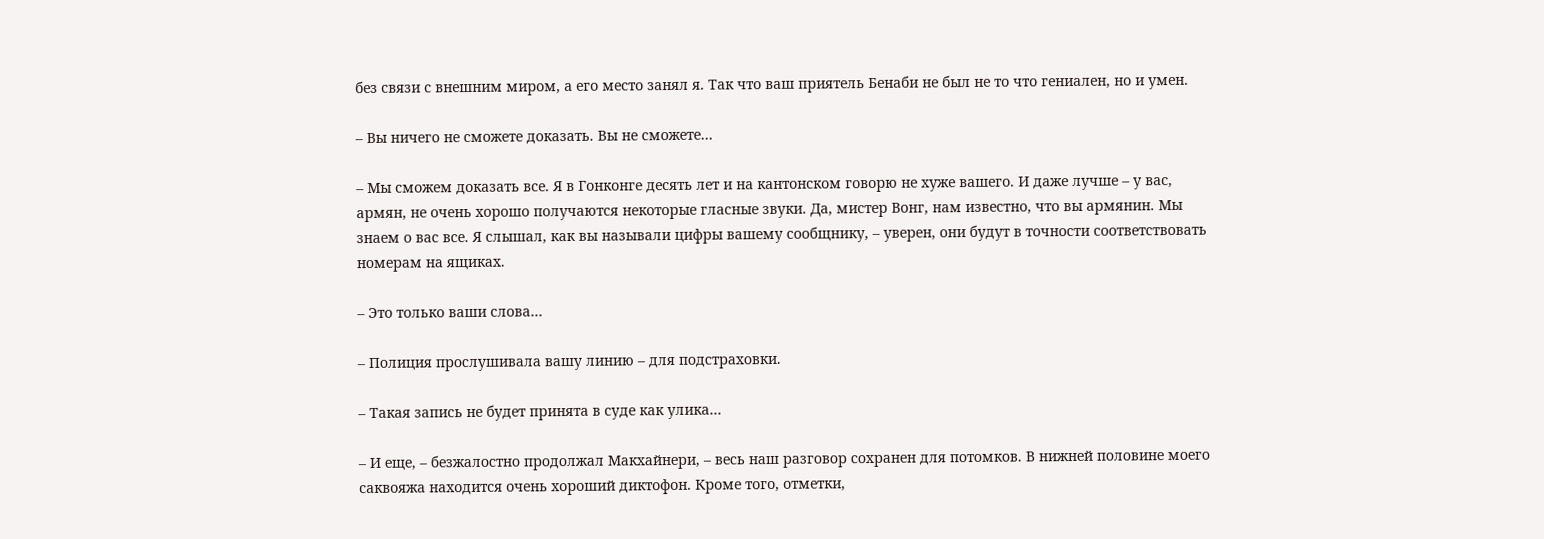без связи с внешним миром, а его место занял я. Так что ваш приятель Бенаби не был не то что гениален, но и умен.

– Вы ничего не сможете доказать. Вы не сможете…

– Мы сможем доказать все. Я в Гонконге десять лет и на кантонском говорю не хуже вашего. И даже лучше – у вас, армян, не очень хорошо получаются некоторые гласные звуки. Да, мистер Вонг, нам известно, что вы армянин. Мы знаем о вас все. Я слышал, как вы называли цифры вашему сообщнику, – уверен, они будут в точности соответствовать номерам на ящиках.

– Это только ваши слова…

– Полиция прослушивала вашу линию – для подстраховки.

– Такая запись не будет принята в суде как улика…

– И еще, – безжалостно продолжал Макхайнери, – весь наш разговор сохранен для потомков. В нижней половине моего саквояжа находится очень хороший диктофон. Кроме того, отметки,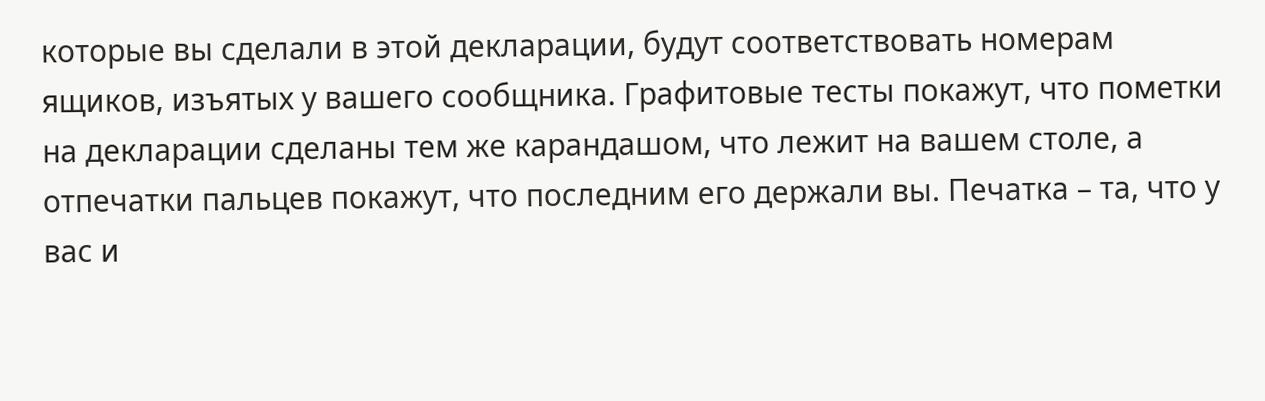которые вы сделали в этой декларации, будут соответствовать номерам ящиков, изъятых у вашего сообщника. Графитовые тесты покажут, что пометки на декларации сделаны тем же карандашом, что лежит на вашем столе, а отпечатки пальцев покажут, что последним его держали вы. Печатка – та, что у вас и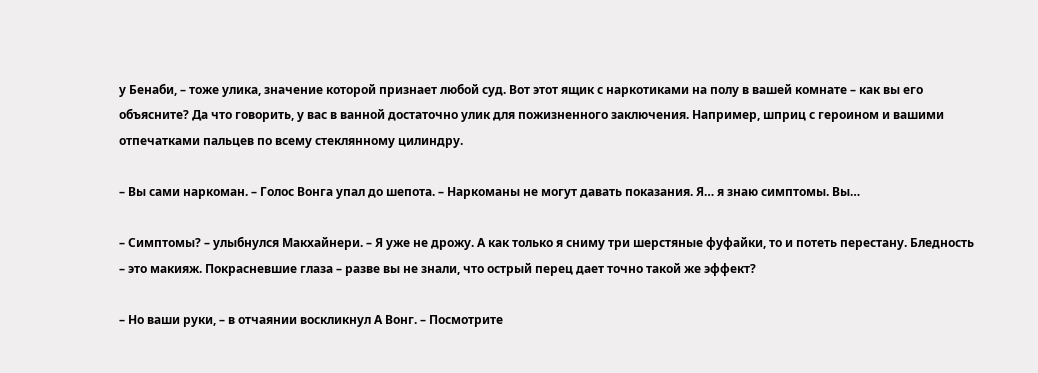у Бенаби, – тоже улика, значение которой признает любой суд. Вот этот ящик с наркотиками на полу в вашей комнате – как вы его объясните? Да что говорить, у вас в ванной достаточно улик для пожизненного заключения. Например, шприц с героином и вашими отпечатками пальцев по всему стеклянному цилиндру.

– Вы сами наркоман. – Голос Вонга упал до шепота. – Наркоманы не могут давать показания. Я… я знаю симптомы. Вы…

– Симптомы? – улыбнулся Макхайнери. – Я уже не дрожу. А как только я сниму три шерстяные фуфайки, то и потеть перестану. Бледность – это макияж. Покрасневшие глаза – разве вы не знали, что острый перец дает точно такой же эффект?

– Но ваши руки, – в отчаянии воскликнул А Вонг. – Посмотрите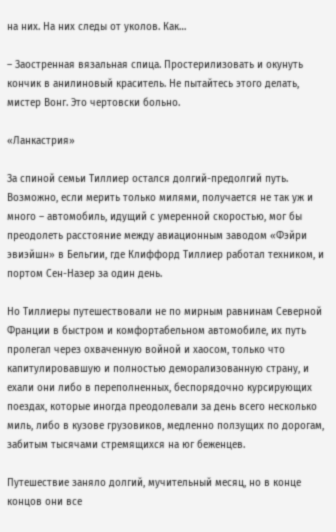на них. На них следы от уколов. Как…

– Заостренная вязальная спица. Простерилизовать и окунуть кончик в анилиновый краситель. Не пытайтесь этого делать, мистер Вонг. Это чертовски больно.

«Ланкастрия»

За спиной семьи Тиллиер остался долгий-предолгий путь. Возможно, если мерить только милями, получается не так уж и много – автомобиль, идущий с умеренной скоростью, мог бы преодолеть расстояние между авиационным заводом «Фэйри эвиэйшн» в Бельгии, где Клиффорд Тиллиер работал техником, и портом Сен-Назер за один день.

Но Тиллиеры путешествовали не по мирным равнинам Северной Франции в быстром и комфортабельном автомобиле, их путь пролегал через охваченную войной и хаосом, только что капитулировавшую и полностью деморализованную страну, и ехали они либо в переполненных, беспорядочно курсирующих поездах, которые иногда преодолевали за день всего несколько миль, либо в кузове грузовиков, медленно ползущих по дорогам, забитым тысячами стремящихся на юг беженцев.

Путешествие заняло долгий, мучительный месяц, но в конце концов они все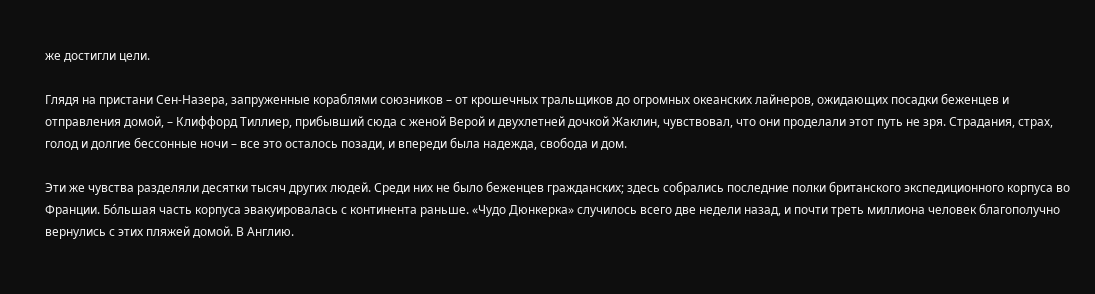же достигли цели.

Глядя на пристани Сен-Назера, запруженные кораблями союзников – от крошечных тральщиков до огромных океанских лайнеров, ожидающих посадки беженцев и отправления домой, – Клиффорд Тиллиер, прибывший сюда с женой Верой и двухлетней дочкой Жаклин, чувствовал, что они проделали этот путь не зря. Страдания, страх, голод и долгие бессонные ночи – все это осталось позади, и впереди была надежда, свобода и дом.

Эти же чувства разделяли десятки тысяч других людей. Среди них не было беженцев гражданских; здесь собрались последние полки британского экспедиционного корпуса во Франции. Бо́льшая часть корпуса эвакуировалась с континента раньше. «Чудо Дюнкерка» случилось всего две недели назад, и почти треть миллиона человек благополучно вернулись с этих пляжей домой. В Англию.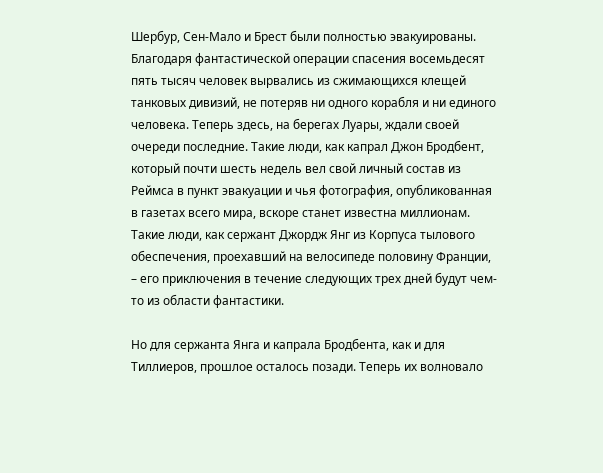Шербур, Сен-Мало и Брест были полностью эвакуированы. Благодаря фантастической операции спасения восемьдесят пять тысяч человек вырвались из сжимающихся клещей танковых дивизий, не потеряв ни одного корабля и ни единого человека. Теперь здесь, на берегах Луары, ждали своей очереди последние. Такие люди, как капрал Джон Бродбент, который почти шесть недель вел свой личный состав из Реймса в пункт эвакуации и чья фотография, опубликованная в газетах всего мира, вскоре станет известна миллионам. Такие люди, как сержант Джордж Янг из Корпуса тылового обеспечения, проехавший на велосипеде половину Франции, – его приключения в течение следующих трех дней будут чем-то из области фантастики.

Но для сержанта Янга и капрала Бродбента, как и для Тиллиеров, прошлое осталось позади. Теперь их волновало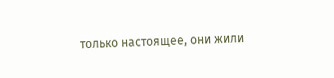только настоящее, они жили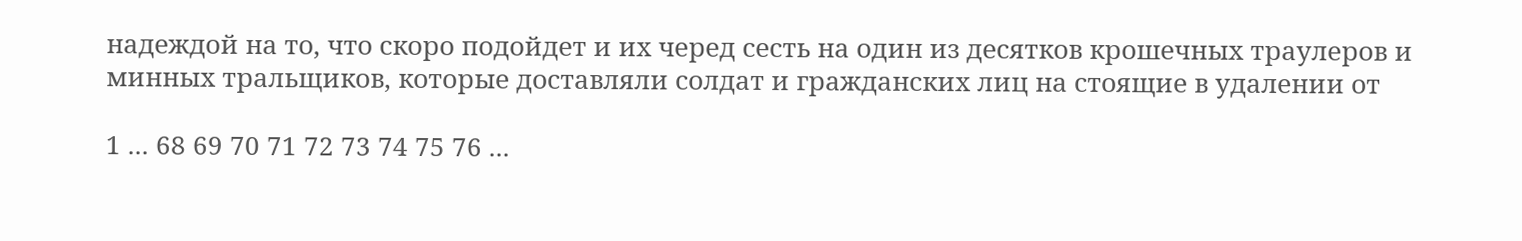надеждой на то, что скоро подойдет и их черед сесть на один из десятков крошечных траулеров и минных тральщиков, которые доставляли солдат и гражданских лиц на стоящие в удалении от

1 ... 68 69 70 71 72 73 74 75 76 ...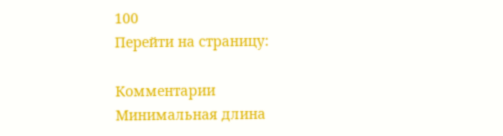100
Перейти на страницу:

Комментарии
Минимальная длина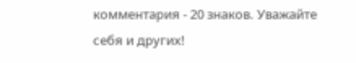комментария - 20 знаков. Уважайте себя и других!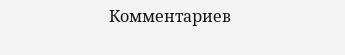Комментариев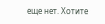еще нет. Хотите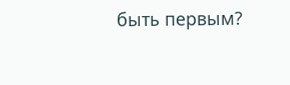быть первым?